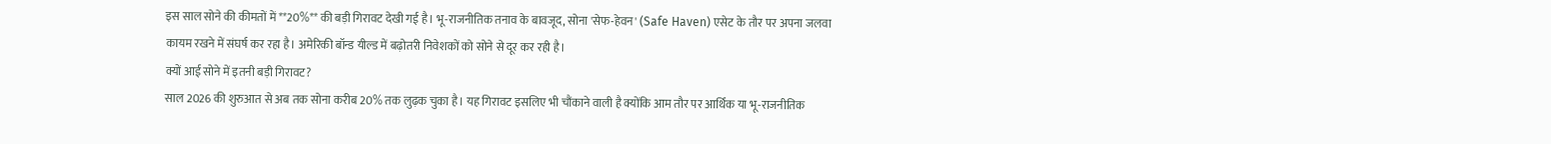इस साल सोने की कीमतों में **20%** की बड़ी गिरावट देखी गई है। भू-राजनीतिक तनाव के बावजूद, सोना 'सेफ-हेवन' (Safe Haven) एसेट के तौर पर अपना जलवा कायम रखने में संघर्ष कर रहा है। अमेरिकी बॉन्ड यील्ड में बढ़ोतरी निवेशकों को सोने से दूर कर रही है।
क्यों आई सोने में इतनी बड़ी गिरावट?
साल 2026 की शुरुआत से अब तक सोना करीब 20% तक लुढ़क चुका है। यह गिरावट इसलिए भी चौंकाने वाली है क्योंकि आम तौर पर आर्थिक या भू-राजनीतिक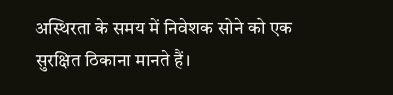अस्थिरता के समय में निवेशक सोने को एक सुरक्षित ठिकाना मानते हैं।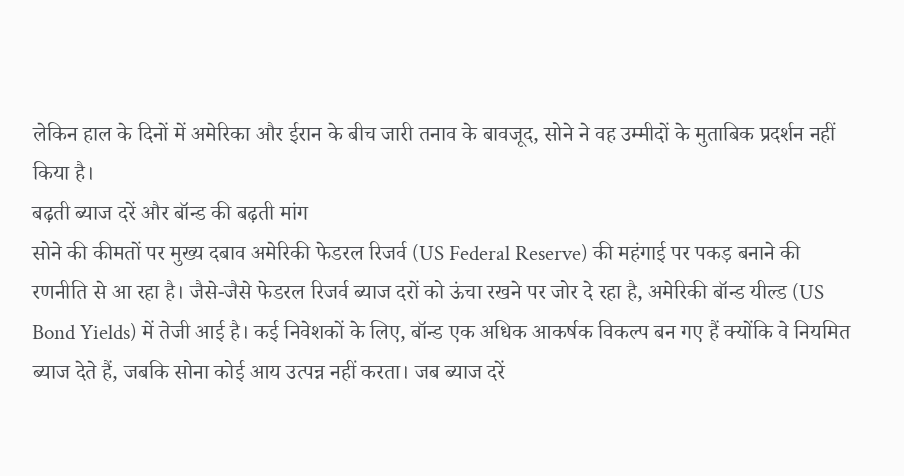लेकिन हाल के दिनों में अमेरिका और ईरान के बीच जारी तनाव के बावजूद, सोने ने वह उम्मीदों के मुताबिक प्रदर्शन नहीं किया है।
बढ़ती ब्याज दरें और बॉन्ड की बढ़ती मांग
सोने की कीमतों पर मुख्य दबाव अमेरिकी फेडरल रिजर्व (US Federal Reserve) की महंगाई पर पकड़ बनाने की रणनीति से आ रहा है। जैसे-जैसे फेडरल रिजर्व ब्याज दरों को ऊंचा रखने पर जोर दे रहा है, अमेरिकी बॉन्ड यील्ड (US Bond Yields) में तेजी आई है। कई निवेशकों के लिए, बॉन्ड एक अधिक आकर्षक विकल्प बन गए हैं क्योंकि वे नियमित ब्याज देते हैं, जबकि सोना कोई आय उत्पन्न नहीं करता। जब ब्याज दरें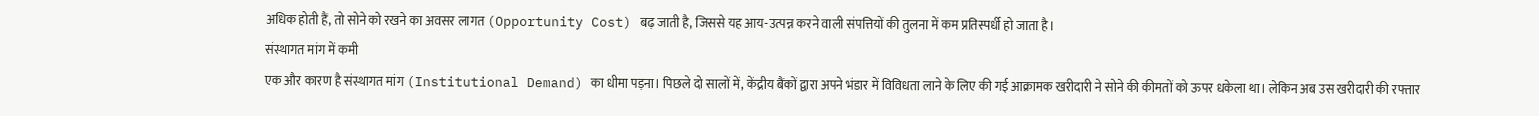अधिक होती हैं, तो सोने को रखने का अवसर लागत (Opportunity Cost) बढ़ जाती है, जिससे यह आय-उत्पन्न करने वाली संपत्तियों की तुलना में कम प्रतिस्पर्धी हो जाता है।
संस्थागत मांग में कमी
एक और कारण है संस्थागत मांग (Institutional Demand) का धीमा पड़ना। पिछले दो सालों में, केंद्रीय बैंकों द्वारा अपने भंडार में विविधता लाने के लिए की गई आक्रामक खरीदारी ने सोने की कीमतों को ऊपर धकेला था। लेकिन अब उस खरीदारी की रफ्तार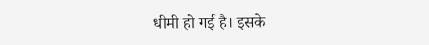धीमी हो गई है। इसके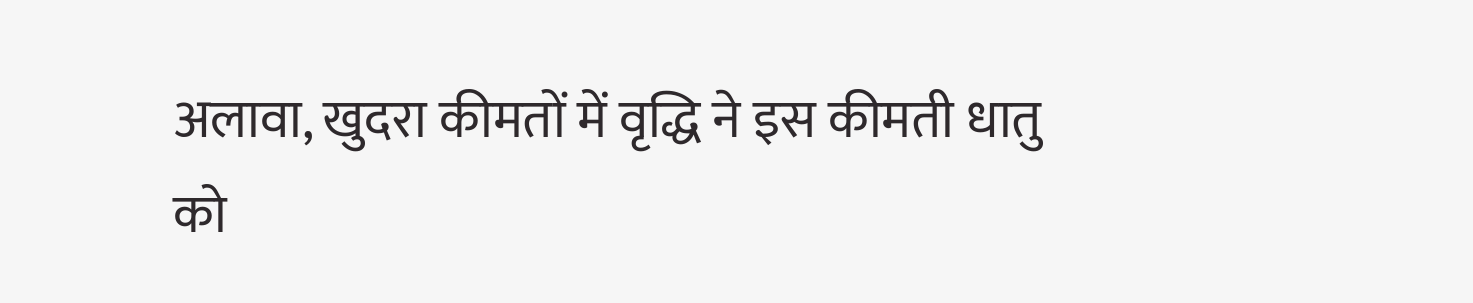अलावा, खुदरा कीमतों में वृद्धि ने इस कीमती धातु को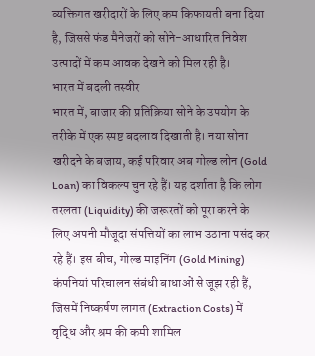व्यक्तिगत खरीदारों के लिए कम किफायती बना दिया है, जिससे फंड मैनेजरों को सोने-आधारित निवेश उत्पादों में कम आवक देखने को मिल रही है।
भारत में बदली तस्वीर
भारत में, बाजार की प्रतिक्रिया सोने के उपयोग के तरीके में एक स्पष्ट बदलाव दिखाती है। नया सोना खरीदने के बजाय, कई परिवार अब गोल्ड लोन (Gold Loan) का विकल्प चुन रहे हैं। यह दर्शाता है कि लोग तरलता (Liquidity) की जरूरतों को पूरा करने के लिए अपनी मौजूदा संपत्तियों का लाभ उठाना पसंद कर रहे हैं। इस बीच, गोल्ड माइनिंग (Gold Mining) कंपनियां परिचालन संबंधी बाधाओं से जूझ रही हैं, जिसमें निष्कर्षण लागत (Extraction Costs) में वृद्धि और श्रम की कमी शामिल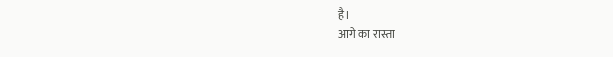है।
आगे का रास्ता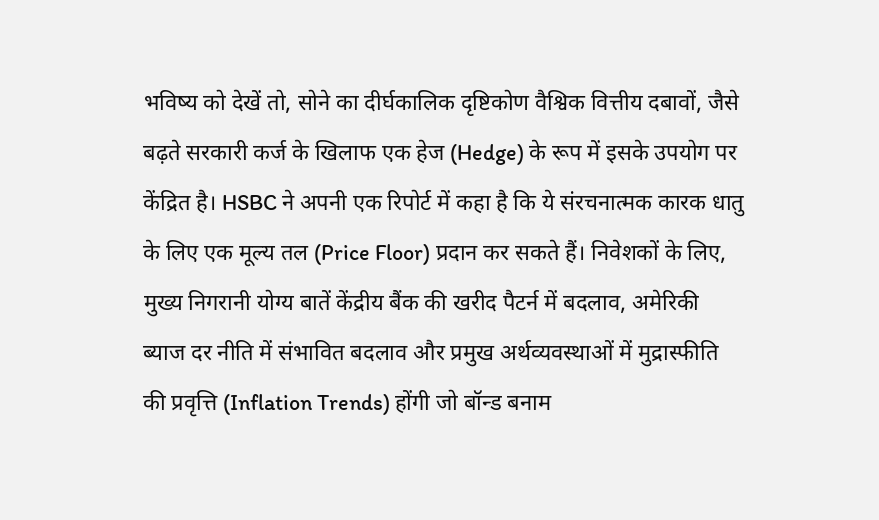भविष्य को देखें तो, सोने का दीर्घकालिक दृष्टिकोण वैश्विक वित्तीय दबावों, जैसे बढ़ते सरकारी कर्ज के खिलाफ एक हेज (Hedge) के रूप में इसके उपयोग पर केंद्रित है। HSBC ने अपनी एक रिपोर्ट में कहा है कि ये संरचनात्मक कारक धातु के लिए एक मूल्य तल (Price Floor) प्रदान कर सकते हैं। निवेशकों के लिए, मुख्य निगरानी योग्य बातें केंद्रीय बैंक की खरीद पैटर्न में बदलाव, अमेरिकी ब्याज दर नीति में संभावित बदलाव और प्रमुख अर्थव्यवस्थाओं में मुद्रास्फीति की प्रवृत्ति (Inflation Trends) होंगी जो बॉन्ड बनाम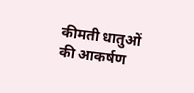कीमती धातुओं की आकर्षण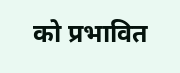को प्रभावित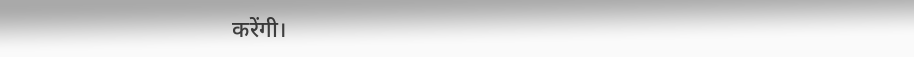करेंगी।